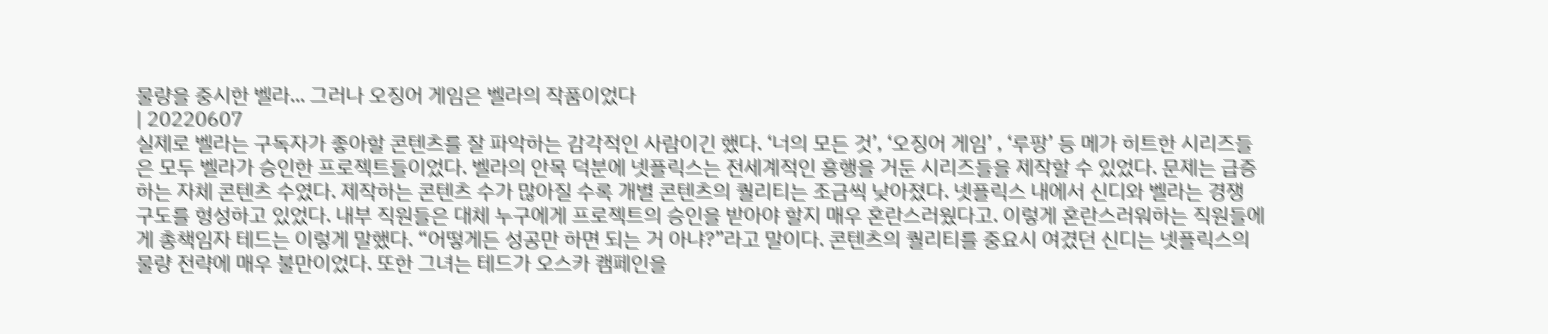물량을 중시한 벨라... 그러나 오징어 게임은 벨라의 작품이었다
| 20220607
실제로 벨라는 구독자가 좋아할 콘텐츠를 잘 파악하는 감각적인 사람이긴 했다. ‘너의 모든 것’, ‘오징어 게임’ , ‘루팡’ 등 메가 히트한 시리즈들은 모두 벨라가 승인한 프로젝트들이었다. 벨라의 안목 덕분에 넷플릭스는 전세계적인 흥행을 거둔 시리즈들을 제작할 수 있었다. 문제는 급증하는 자체 콘텐츠 수였다. 제작하는 콘텐츠 수가 많아질 수록 개별 콘텐츠의 퀄리티는 조금씩 낮아졌다. 넷플릭스 내에서 신디와 벨라는 경쟁 구도를 형성하고 있었다. 내부 직원들은 대체 누구에게 프로젝트의 승인을 받아야 할지 매우 혼란스러웠다고. 이렇게 혼란스러워하는 직원들에게 총책임자 테드는 이렇게 말했다. “어떻게든 성공만 하면 되는 거 아냐?”라고 말이다. 콘텐츠의 퀄리티를 중요시 여겼던 신디는 넷플릭스의 물량 전략에 매우 불만이었다. 또한 그녀는 테드가 오스카 캠페인을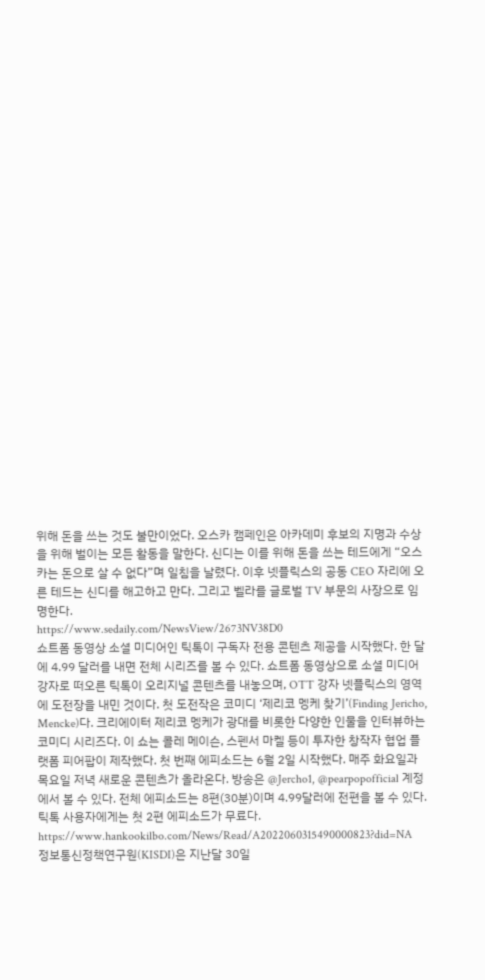위해 돈을 쓰는 것도 불만이었다. 오스카 캠페인은 아카데미 후보의 지명과 수상을 위해 벌이는 모든 활동을 말한다. 신디는 이를 위해 돈을 쓰는 테드에게 “오스카는 돈으로 살 수 없다”며 일침을 날렸다. 이후 넷플릭스의 공동 CEO 자리에 오른 테드는 신디를 해고하고 만다. 그리고 벨라를 글로벌 TV 부문의 사장으로 임명한다.
https://www.sedaily.com/NewsView/2673NV38D0
쇼트폼 동영상 소셜 미디어인 틱톡이 구독자 전용 콘텐츠 제공을 시작했다. 한 달에 4.99 달러를 내면 전체 시리즈를 볼 수 있다. 쇼트폼 동영상으로 소셜 미디어 강자로 떠오른 틱톡이 오리지널 콘텐츠를 내놓으며, OTT 강자 넷플릭스의 영역에 도전장을 내민 것이다. 첫 도전작은 코미디 ‘제리코 멩케 찾기’(Finding Jericho, Mencke)다. 크리에이터 제리코 멩케가 광대를 비롯한 다양한 인물을 인터뷰하는 코미디 시리즈다. 이 쇼는 콜레 메이슨, 스펜서 마켈 등이 투자한 창작자 협업 플랫폼 피어팝이 제작했다. 첫 번째 에피소드는 6월 2일 시작했다. 매주 화요일과 목요일 저녁 새로운 콘텐츠가 올라온다. 방송은 @Jercho1, @pearpopofficial 계정에서 볼 수 있다. 전체 에피소드는 8편(30분)이며 4.99달러에 전편을 볼 수 있다. 틱톡 사용자에게는 첫 2편 에피소드가 무료다.
https://www.hankookilbo.com/News/Read/A2022060315490000823?did=NA
정보통신정책연구원(KISDI)은 지난달 30일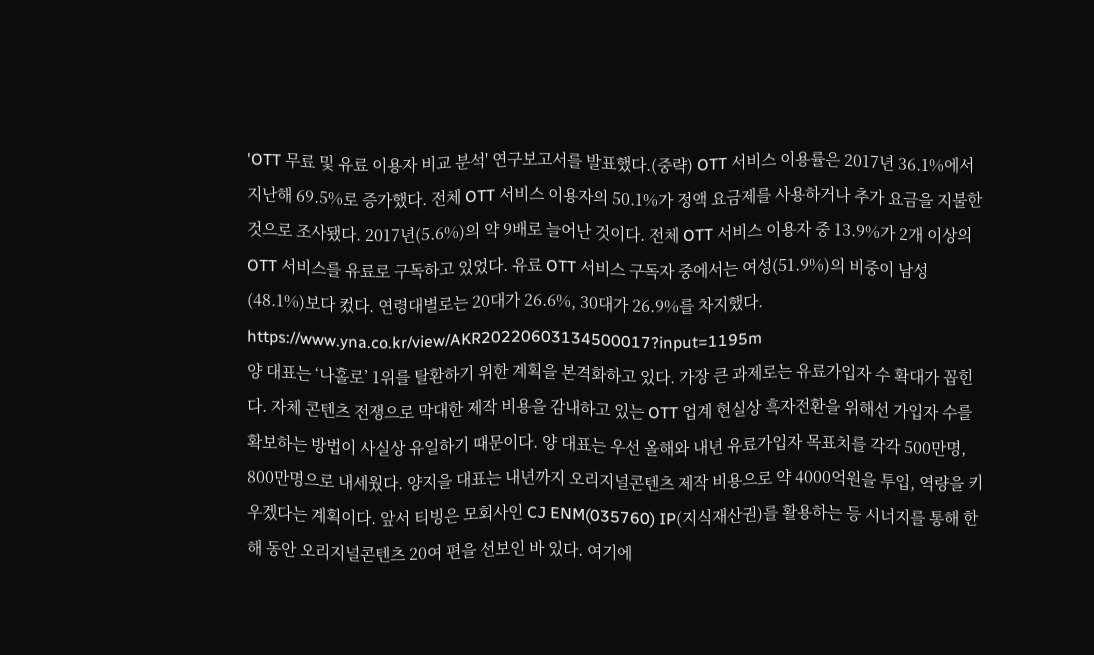'OTT 무료 및 유료 이용자 비교 분석' 연구보고서를 발표했다.(중략) OTT 서비스 이용률은 2017년 36.1%에서 지난해 69.5%로 증가했다. 전체 OTT 서비스 이용자의 50.1%가 정액 요금제를 사용하거나 추가 요금을 지불한 것으로 조사됐다. 2017년(5.6%)의 약 9배로 늘어난 것이다. 전체 OTT 서비스 이용자 중 13.9%가 2개 이상의 OTT 서비스를 유료로 구독하고 있었다. 유료 OTT 서비스 구독자 중에서는 여성(51.9%)의 비중이 남성(48.1%)보다 컸다. 연령대별로는 20대가 26.6%, 30대가 26.9%를 차지했다.
https://www.yna.co.kr/view/AKR20220603134500017?input=1195m
양 대표는 ‘나홀로’ 1위를 탈환하기 위한 계획을 본격화하고 있다. 가장 큰 과제로는 유료가입자 수 확대가 꼽힌다. 자체 콘텐츠 전쟁으로 막대한 제작 비용을 감내하고 있는 OTT 업계 현실상 흑자전환을 위해선 가입자 수를 확보하는 방법이 사실상 유일하기 때문이다. 양 대표는 우선 올해와 내년 유료가입자 목표치를 각각 500만명, 800만명으로 내세웠다. 양지을 대표는 내년까지 오리지널콘텐츠 제작 비용으로 약 4000억원을 투입, 역량을 키우겠다는 계획이다. 앞서 티빙은 모회사인 CJ ENM(035760) IP(지식재산권)를 활용하는 등 시너지를 통해 한 해 동안 오리지널콘텐츠 20여 편을 선보인 바 있다. 여기에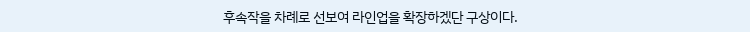후속작을 차례로 선보여 라인업을 확장하겠단 구상이다.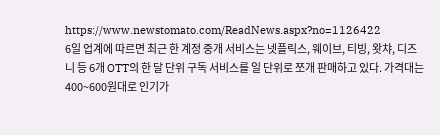https://www.newstomato.com/ReadNews.aspx?no=1126422
6일 업계에 따르면 최근 한 계정 중개 서비스는 넷플릭스, 웨이브, 티빙, 왓챠, 디즈니 등 6개 OTT의 한 달 단위 구독 서비스를 일 단위로 쪼개 판매하고 있다. 가격대는 400~600원대로 인기가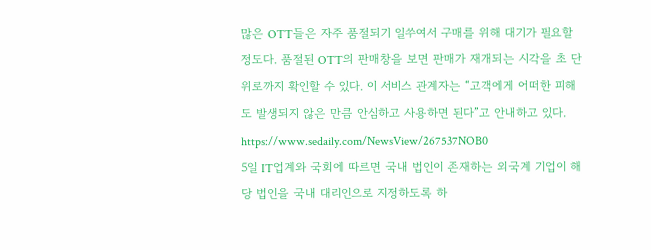많은 OTT들은 자주 품절되기 일쑤여서 구매를 위해 대기가 필요할 정도다. 품절된 OTT의 판매창을 보면 판매가 재개되는 시각을 초 단위로까지 확인할 수 있다. 이 서비스 관계자는 “고객에게 어떠한 피해도 발생되지 않은 만큼 안심하고 사용하면 된다”고 안내하고 있다.
https://www.sedaily.com/NewsView/267537NOB0
5일 IT업계와 국회에 따르면 국내 법인이 존재하는 외국계 기업이 해당 법인을 국내 대리인으로 지정하도록 하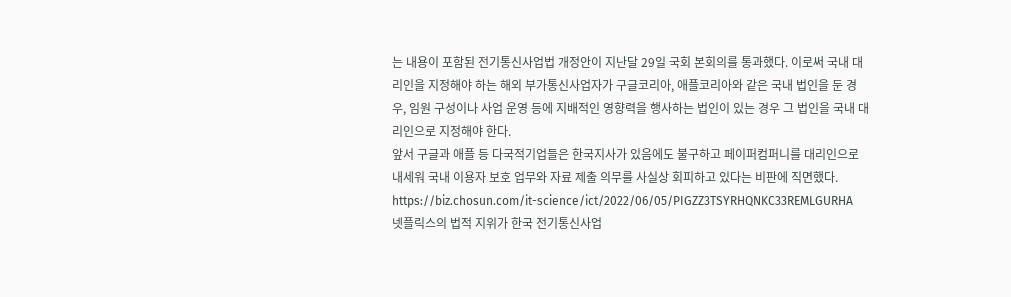는 내용이 포함된 전기통신사업법 개정안이 지난달 29일 국회 본회의를 통과했다. 이로써 국내 대리인을 지정해야 하는 해외 부가통신사업자가 구글코리아, 애플코리아와 같은 국내 법인을 둔 경우, 임원 구성이나 사업 운영 등에 지배적인 영향력을 행사하는 법인이 있는 경우 그 법인을 국내 대리인으로 지정해야 한다.
앞서 구글과 애플 등 다국적기업들은 한국지사가 있음에도 불구하고 페이퍼컴퍼니를 대리인으로 내세워 국내 이용자 보호 업무와 자료 제출 의무를 사실상 회피하고 있다는 비판에 직면했다.
https://biz.chosun.com/it-science/ict/2022/06/05/PIGZZ3TSYRHQNKC33REMLGURHA
넷플릭스의 법적 지위가 한국 전기통신사업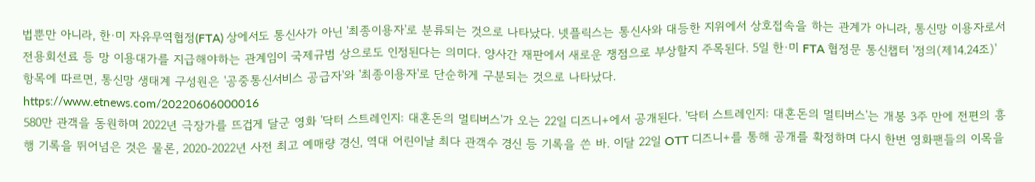법뿐만 아니라, 한·미 자유무역협정(FTA) 상에서도 통신사가 아닌 '최종이용자'로 분류되는 것으로 나타났다. 넷플릭스는 통신사와 대등한 지위에서 상호접속을 하는 관계가 아니라, 통신망 이용자로서 전용회선료 등 망 이용대가를 지급해야하는 관계임이 국제규범 상으로도 인정된다는 의미다. 양사간 재판에서 새로운 쟁점으로 부상할지 주목된다. 5일 한·미 FTA 협정문 통신챕터 '정의(제14.24조)' 항목에 따르면, 통신망 생태계 구성원은 '공중통신서비스 공급자'와 '최종이용자'로 단순하게 구분되는 것으로 나타났다.
https://www.etnews.com/20220606000016
580만 관객을 동원하며 2022년 극장가를 뜨겁게 달군 영화 '닥터 스트레인지: 대혼돈의 멀티버스'가 오는 22일 디즈니+에서 공개된다. '닥터 스트레인지: 대혼돈의 멀티버스'는 개봉 3주 만에 전편의 흥행 기록을 뛰어넘은 것은 물론, 2020-2022년 사전 최고 예매량 경신, 역대 어린이날 최다 관객수 경신 등 기록을 쓴 바. 이달 22일 OTT 디즈니+를 통해 공개를 확정하며 다시 한번 영화팬들의 이목을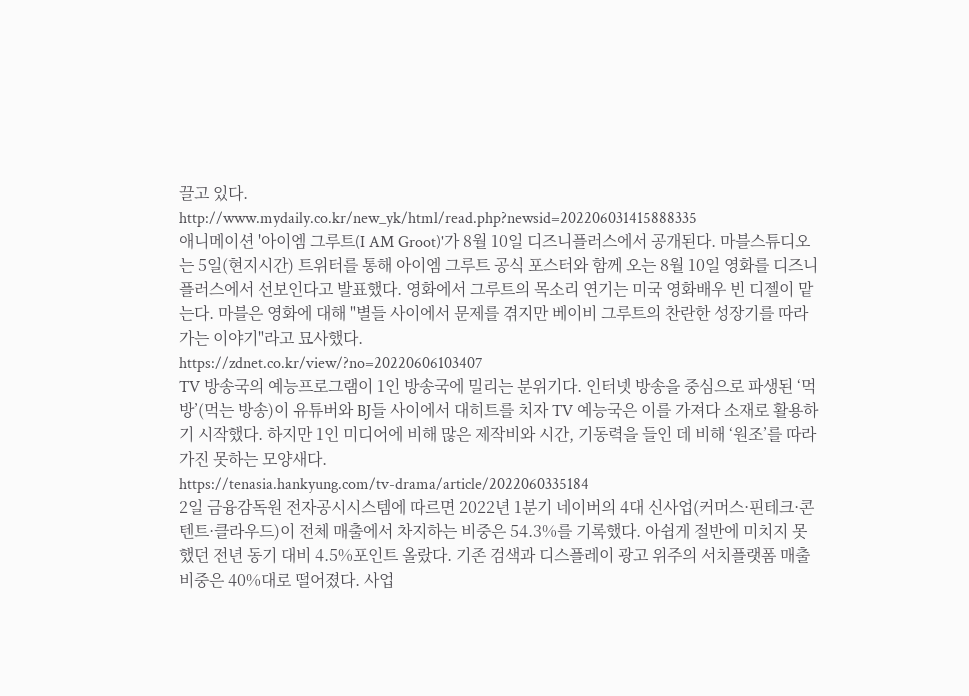끌고 있다.
http://www.mydaily.co.kr/new_yk/html/read.php?newsid=202206031415888335
애니메이션 '아이엠 그루트(I AM Groot)'가 8월 10일 디즈니플러스에서 공개된다. 마블스튜디오는 5일(현지시간) 트위터를 통해 아이엠 그루트 공식 포스터와 함께 오는 8월 10일 영화를 디즈니플러스에서 선보인다고 발표했다. 영화에서 그루트의 목소리 연기는 미국 영화배우 빈 디젤이 맡는다. 마블은 영화에 대해 "별들 사이에서 문제를 겪지만 베이비 그루트의 찬란한 성장기를 따라가는 이야기"라고 묘사했다.
https://zdnet.co.kr/view/?no=20220606103407
TV 방송국의 예능프로그램이 1인 방송국에 밀리는 분위기다. 인터넷 방송을 중심으로 파생된 ‘먹방’(먹는 방송)이 유튜버와 BJ들 사이에서 대히트를 치자 TV 예능국은 이를 가져다 소재로 활용하기 시작했다. 하지만 1인 미디어에 비해 많은 제작비와 시간, 기동력을 들인 데 비해 ‘원조’를 따라가진 못하는 모양새다.
https://tenasia.hankyung.com/tv-drama/article/2022060335184
2일 금융감독원 전자공시시스템에 따르면 2022년 1분기 네이버의 4대 신사업(커머스·핀테크·콘텐트·클라우드)이 전체 매출에서 차지하는 비중은 54.3%를 기록했다. 아쉽게 절반에 미치지 못했던 전년 동기 대비 4.5%포인트 올랐다. 기존 검색과 디스플레이 광고 위주의 서치플랫폼 매출 비중은 40%대로 떨어졌다. 사업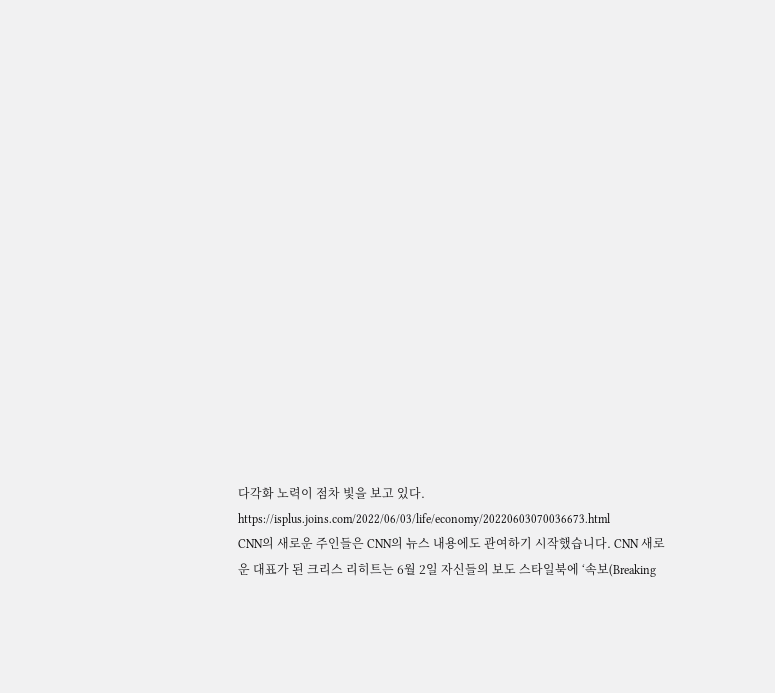다각화 노력이 점차 빛을 보고 있다.
https://isplus.joins.com/2022/06/03/life/economy/20220603070036673.html
CNN의 새로운 주인들은 CNN의 뉴스 내용에도 관여하기 시작했습니다. CNN 새로운 대표가 된 크리스 리히트는 6월 2일 자신들의 보도 스타일북에 ‘속보(Breaking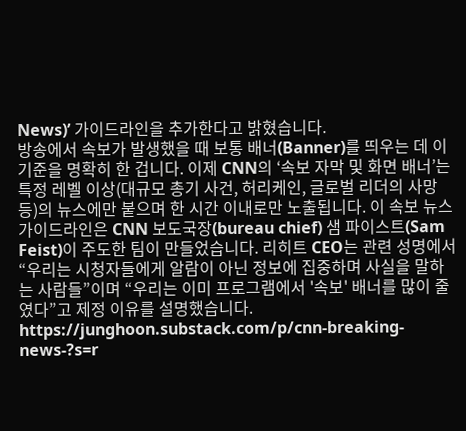News)’ 가이드라인을 추가한다고 밝혔습니다.
방송에서 속보가 발생했을 때 보통 배너(Banner)를 띄우는 데 이 기준을 명확히 한 겁니다. 이제 CNN의 ‘속보 자막 및 화면 배너’는 특정 레벨 이상(대규모 총기 사건, 허리케인, 글로벌 리더의 사망 등)의 뉴스에만 붙으며 한 시간 이내로만 노출됩니다. 이 속보 뉴스 가이드라인은 CNN 보도국장(bureau chief) 샘 파이스트(Sam Feist)이 주도한 팀이 만들었습니다. 리히트 CEO는 관련 성명에서 “우리는 시청자들에게 알람이 아닌 정보에 집중하며 사실을 말하는 사람들”이며 “우리는 이미 프로그램에서 '속보' 배너를 많이 줄였다”고 제정 이유를 설명했습니다.
https://junghoon.substack.com/p/cnn-breaking-news-?s=r